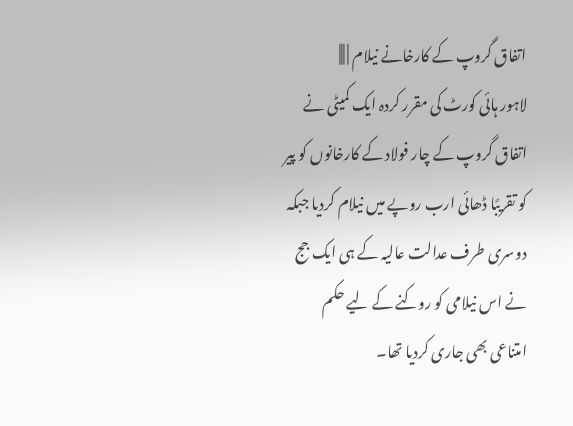اتفاق گروپ کے کارخانے نیلام | |||
لاہور ہائی کورٹ کی مقرر کردہ ایک کمیٹی نے اتفاق گروپ کے چار فولاد کے کارخانوں کو پیر کو تقریبًا ڈھائی ارب روپے میں نیلام کردیا جبکہ دوسری طرف عدالت عالیہ کے ہی ایک جج نے اس نیلامی کو روکنے کے لیے حکم امتناعی بھی جاری کردیا تھا۔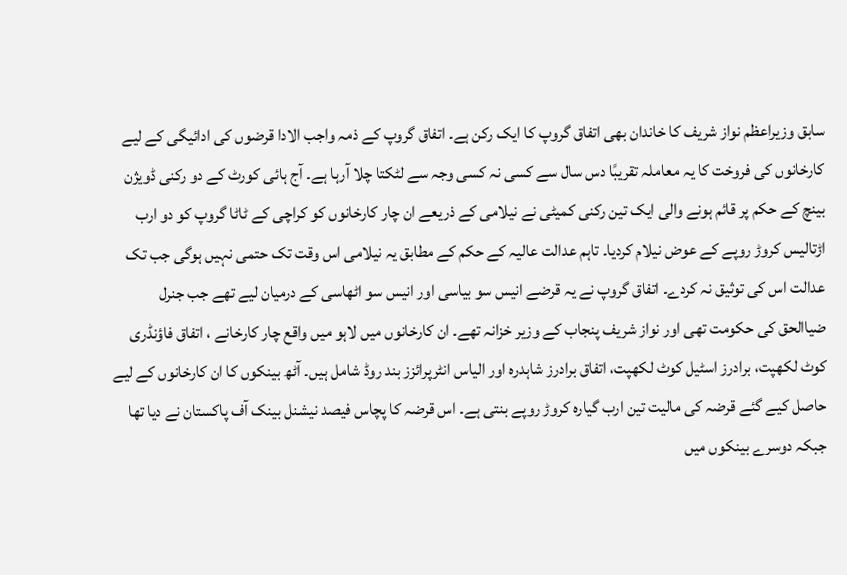سابق وزیراعظم نواز شریف کا خاندان بھی اتفاق گروپ کا ایک رکن ہے۔ اتفاق گروپ کے ذمہ واجب الادا قرضوں کی ادائیگی کے لیے کارخانوں کی فروخت کا یہ معاملہ تقریبًا دس سال سے کسی نہ کسی وجہ سے لٹکتا چلا آرہا ہے۔ آج ہائی کورٹ کے دو رکنی ڈویژن بینچ کے حکم پر قائم ہونے والی ایک تین رکنی کمیٹی نے نیلامی کے ذریعے ان چار کارخانوں کو کراچی کے ٹاٹا گروپ کو دو ارب اڑتالیس کروڑ روپے کے عوض نیلام کردیا۔ تاہم عدالت عالیہ کے حکم کے مطابق یہ نیلامی اس وقت تک حتمی نہیں ہوگی جب تک عدالت اس کی توثیق نہ کردے۔ اتفاق گروپ نے یہ قرضے انیس سو بیاسی اور انیس سو اٹھاسی کے درمیان لیے تھے جب جنرل ضیاالحق کی حکومت تھی اور نواز شریف پنجاب کے وزیر خزانہ تھے۔ ان کارخانوں میں لاہو میں واقع چار کارخانے ، اتفاق فاؤنڈری کوٹ لکھپت، برادرز اسٹیل کوٹ لکھپت، اتفاق برادرز شاہدرہ اور الیاس انٹرپرائزز بند روڈ شامل ہیں۔ آٹھ بینکوں کا ان کارخانوں کے لیے حاصل کیے گئے قرضہ کی مالیت تین ارب گیارہ کروڑ روپے بنتی ہے۔ اس قرضہ کا پچاس فیصد نیشنل بینک آف پاکستان نے دیا تھا جبکہ دوسرے بینکوں میں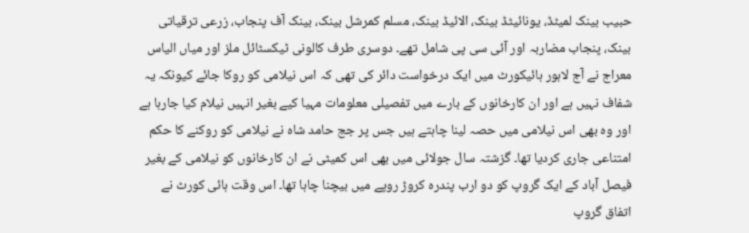حبیب بینک لمیٹڈ، یونائیٹڈ بینک، الائیڈ بینک، مسلم کمرشل بینک، بینک آف پنجاب، زرعی ترقیاتی بینک، پنجاب مضاربہ اور آئی سی پی شامل تھے۔ دوسری طرف کالونی ٹیکسٹائل ملز اور میاں الیاس معراج نے آج لاہور ہائیکورٹ میں ایک درخواست دائر کی تھی کہ اس نیلامی کو روکا جائے کیونکہ یہ شفاف نہیں ہے اور ان کارخانوں کے بارے میں تفصیلی معلومات مہیا کیے بغیر انہیں نیلام کیا جارہا ہے اور وہ بھی اس نیلامی میں حصہ لینا چاہتے ہیں جس پر جج حامد شاہ نے نیلامی کو روکنے کا حکم امتناعی جاری کردیا تھا۔ گزشتہ سال جولائی میں بھی اس کمیٹی نے ان کارخانوں کو نیلامی کے بغیر فیصل آباد کے ایک گروپ کو دو ارب پندرہ کروڑ روپے میں بیچنا چاہا تھا۔ اس وقت ہائی کورٹ نے اتفاق گروپ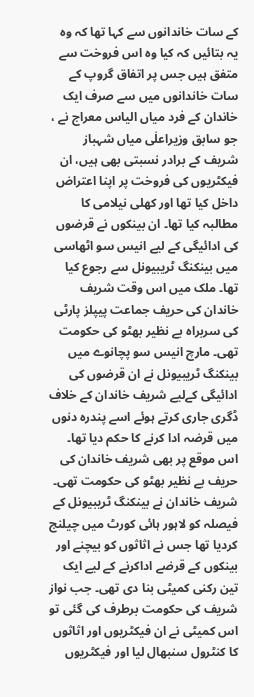کے سات خاندانوں سے کہا تھا کہ وہ یہ بتائیں کہ کیا وہ اس فروخت سے متفق ہیں جس پر اتفاق گروپ کے سات خاندانوں میں سے صرف ایک خاندان کے فرد میاں الیاس معراج نے ، جو سابق وزیراعلٰی میاں شہباز شریف کے برادر نسبتی بھی ہیں، ان فیکٹریوں کی فروخت پر اپنا اعتراض داخل کیا تھا اور کھلی نیلامی کا مطالبہ کیا تھا۔ ان بینکوں نے قرضوں کی ادائیگی کے لیے انیس سو اٹھاسی میں بینکنگ ٹریبیونل سے رجوع کیا تھا۔ ملک میں اس وقت شریف خاندان کی حریف جماعت پیپلز پارٹی کی سربراہ بے نظیر بھٹو کی حکومت تھی۔ مارچ انیس سو پچانوے میں بینکنگ ٹریبیونل نے ان قرضوں کی ادائیگی کےلیے شریف خاندان کے خلاف ڈگری جاری کرتے ہوئے اسے پندرہ دنوں میں قرضہ ادا کرنے کا حکم دیا تھا۔ اس موقع پر بھی شریف خاندان کی حریف بے نظیر بھٹو کی حکومت تھی۔ شریف خاندان نے بینکنگ ٹریبیونل کے فیصلہ کو لاہور ہائی کورٹ میں چیلنج کردیا تھا جس نے اثاثوں کو بیچنے اور بینکوں کے قرضے اداکرنے کے لیے ایک تین رکنی کمیٹی بنا دی تھی۔ جب نواز شریف کی حکومت برطرف کی گئی تو اس کمیٹی نے ان فیکٹریوں اور اثاثوں کا کنٹرول سنبھال لیا اور فیکٹریوں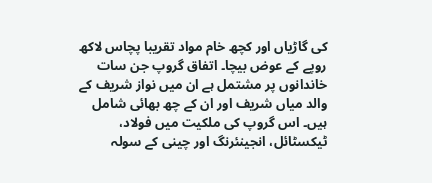کی گاڑیاں اور کچھ خام مواد تقریبا پچاس لاکھ روپے کے عوض بیچا۔ اتفاق گروپ جن سات خاندانوں پر مشتمل ہے ان میں نواز شریف کے والد میاں شریف اور ان کے چھ بھائی شامل ہیں۔ اس گروپ کی ملکیت میں فولاد، ٹیکسٹائل، انجینئرنگ اور چینی کے سولہ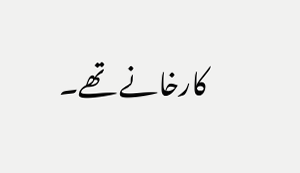کارخانے تھے۔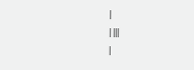|
| |||
|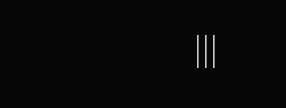|||